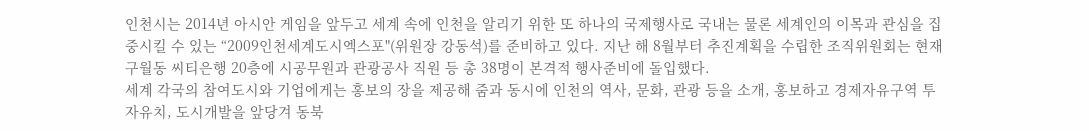인천시는 2014년 아시안 게임을 앞두고 세계 속에 인천을 알리기 위한 또 하나의 국제행사로 국내는 물론 세계인의 이목과 관심을 집중시킬 수 있는 “2009인천세계도시엑스포"(위원장 강동석)를 준비하고 있다. 지난 해 8월부터 추진계획을 수립한 조직위원회는 현재 구월동 씨티은행 20층에 시공무원과 관광공사 직원 등 총 38명이 본격적 행사준비에 돌입했다.
세계 각국의 참여도시와 기업에게는 홍보의 장을 제공해 줌과 동시에 인천의 역사, 문화, 관광 등을 소개, 홍보하고 경제자유구역 투자유치, 도시개발을 앞당겨 동북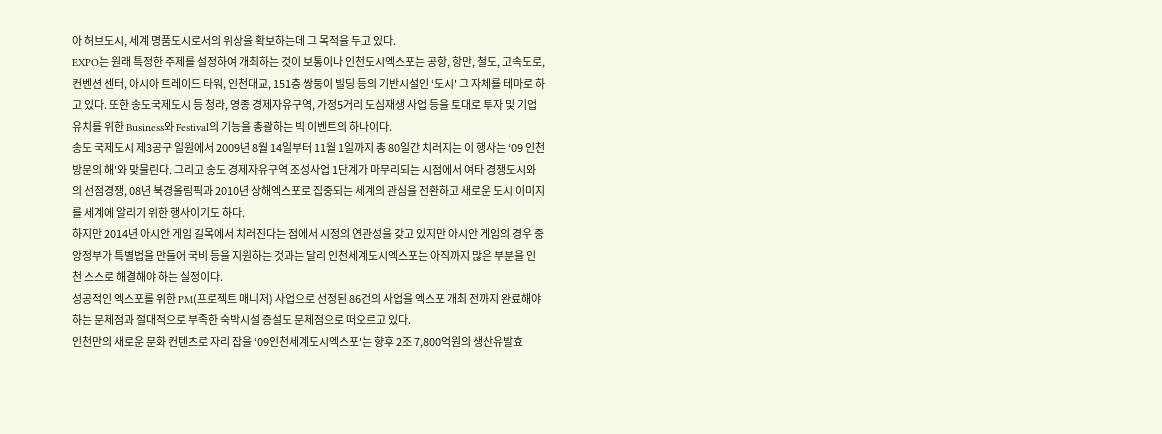아 허브도시, 세계 명품도시로서의 위상을 확보하는데 그 목적을 두고 있다.
EXPO는 원래 특정한 주제를 설정하여 개최하는 것이 보통이나 인천도시엑스포는 공항, 항만, 철도, 고속도로, 컨벤션 센터, 아시아 트레이드 타워, 인천대교, 151층 쌍둥이 빌딩 등의 기반시설인 ‘도시' 그 자체를 테마로 하고 있다. 또한 송도국제도시 등 청라, 영종 경제자유구역, 가정5거리 도심재생 사업 등을 토대로 투자 및 기업유치를 위한 Business와 Festival의 기능을 총괄하는 빅 이벤트의 하나이다.
송도 국제도시 제3공구 일원에서 2009년 8월 14일부터 11월 1일까지 총 80일간 치러지는 이 행사는 ‘09 인천방문의 해'와 맞물린다. 그리고 송도 경제자유구역 조성사업 1단계가 마무리되는 시점에서 여타 경쟁도시와의 선점경쟁, 08년 북경올림픽과 2010년 상해엑스포로 집중되는 세계의 관심을 전환하고 새로운 도시 이미지를 세계에 알리기 위한 행사이기도 하다.
하지만 2014년 아시안 게임 길목에서 치러진다는 점에서 시정의 연관성을 갖고 있지만 아시안 게임의 경우 중앙정부가 특별법을 만들어 국비 등을 지원하는 것과는 달리 인천세계도시엑스포는 아직까지 많은 부분을 인천 스스로 해결해야 하는 실정이다.
성공적인 엑스포를 위한 PM(프로젝트 매니저) 사업으로 선정된 86건의 사업을 엑스포 개최 전까지 완료해야 하는 문제점과 절대적으로 부족한 숙박시설 증설도 문제점으로 떠오르고 있다.
인천만의 새로운 문화 컨텐츠로 자리 잡을 ‘09인천세계도시엑스포'는 향후 2조 7,800억원의 생산유발효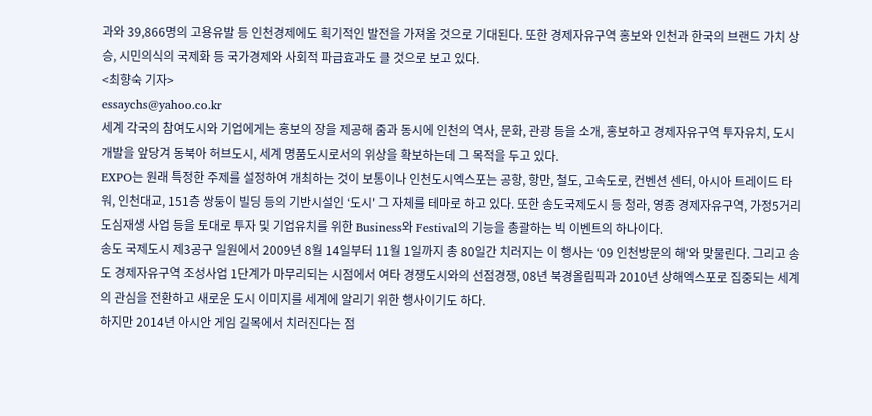과와 39,866명의 고용유발 등 인천경제에도 획기적인 발전을 가져올 것으로 기대된다. 또한 경제자유구역 홍보와 인천과 한국의 브랜드 가치 상승, 시민의식의 국제화 등 국가경제와 사회적 파급효과도 클 것으로 보고 있다.
<최향숙 기자>
essaychs@yahoo.co.kr
세계 각국의 참여도시와 기업에게는 홍보의 장을 제공해 줌과 동시에 인천의 역사, 문화, 관광 등을 소개, 홍보하고 경제자유구역 투자유치, 도시개발을 앞당겨 동북아 허브도시, 세계 명품도시로서의 위상을 확보하는데 그 목적을 두고 있다.
EXPO는 원래 특정한 주제를 설정하여 개최하는 것이 보통이나 인천도시엑스포는 공항, 항만, 철도, 고속도로, 컨벤션 센터, 아시아 트레이드 타워, 인천대교, 151층 쌍둥이 빌딩 등의 기반시설인 ‘도시' 그 자체를 테마로 하고 있다. 또한 송도국제도시 등 청라, 영종 경제자유구역, 가정5거리 도심재생 사업 등을 토대로 투자 및 기업유치를 위한 Business와 Festival의 기능을 총괄하는 빅 이벤트의 하나이다.
송도 국제도시 제3공구 일원에서 2009년 8월 14일부터 11월 1일까지 총 80일간 치러지는 이 행사는 ‘09 인천방문의 해'와 맞물린다. 그리고 송도 경제자유구역 조성사업 1단계가 마무리되는 시점에서 여타 경쟁도시와의 선점경쟁, 08년 북경올림픽과 2010년 상해엑스포로 집중되는 세계의 관심을 전환하고 새로운 도시 이미지를 세계에 알리기 위한 행사이기도 하다.
하지만 2014년 아시안 게임 길목에서 치러진다는 점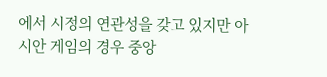에서 시정의 연관성을 갖고 있지만 아시안 게임의 경우 중앙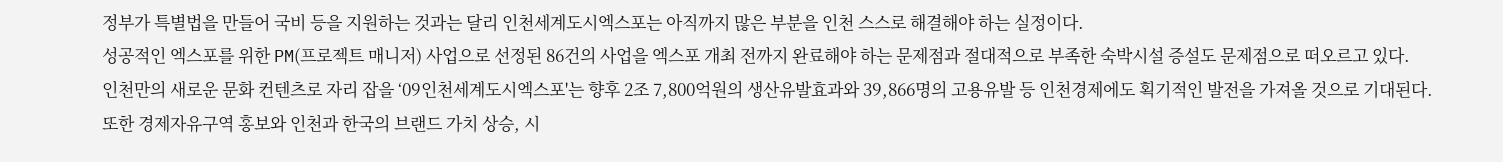정부가 특별법을 만들어 국비 등을 지원하는 것과는 달리 인천세계도시엑스포는 아직까지 많은 부분을 인천 스스로 해결해야 하는 실정이다.
성공적인 엑스포를 위한 PM(프로젝트 매니저) 사업으로 선정된 86건의 사업을 엑스포 개최 전까지 완료해야 하는 문제점과 절대적으로 부족한 숙박시설 증설도 문제점으로 떠오르고 있다.
인천만의 새로운 문화 컨텐츠로 자리 잡을 ‘09인천세계도시엑스포'는 향후 2조 7,800억원의 생산유발효과와 39,866명의 고용유발 등 인천경제에도 획기적인 발전을 가져올 것으로 기대된다. 또한 경제자유구역 홍보와 인천과 한국의 브랜드 가치 상승, 시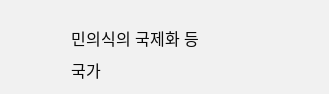민의식의 국제화 등 국가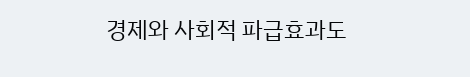경제와 사회적 파급효과도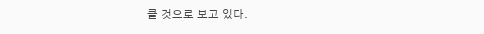클 것으로 보고 있다.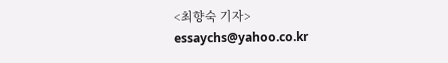<최향숙 기자>
essaychs@yahoo.co.kr